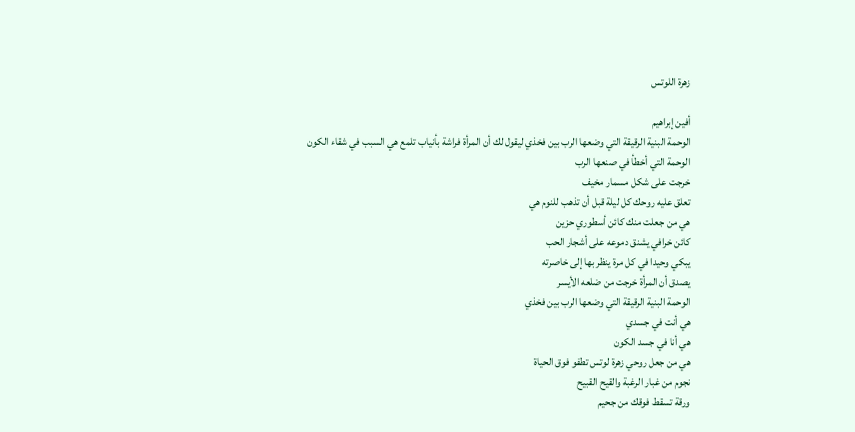زهرة اللوتس

أفين إبراهيم
الوحمة البنية الرقيقة التي وضعها الرب بين فخذي ليقول لك أن المرأة فراشة بأنياب تلمع هي السبب في شقاء الكون
الوحمة التي أخطأ في صنعها الرب
خرجت على شكل مسمار مخيف
تعلق عليه روحك كل ليلة قبل أن تذهب للنوم هي
هي من جعلت منك كائن أسطوري حزين
كائن خرافي يشنق دموعه على أشجار الحب
يبكي وحيدا في كل مرة ينظر بها إلى خاصرته
يصدق أن المرأة خرجت من ضلعه الأيسر
الوحمة البنية الرقيقة التي وضعها الرب بين فخذي
هي أنت في جسدي
هي أنا في جسد الكون
هي من جعل روحي زهرة لوتس تطفو فوق الحياة
نجوم من غبار الرغبة والقيح القبيح
ورقة تسقط فوقك من جحيم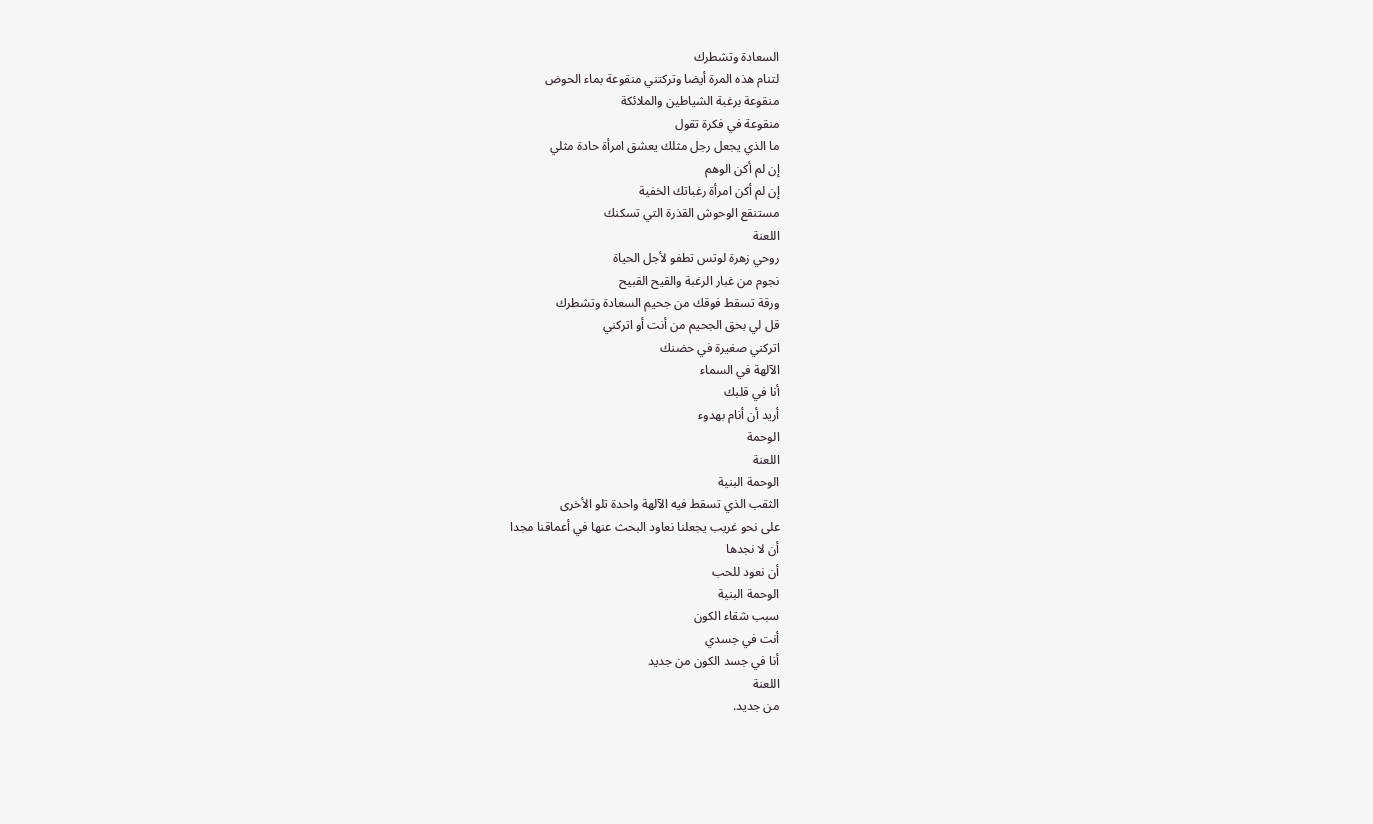السعادة وتشطرك
لتنام هذه المرة أيضا وتركتني منقوعة بماء الحوض
منقوعة برغبة الشياطين والملائكة
منقوعة في فكرة تقول
ما الذي يجعل رجل مثلك يعشق امرأة حادة مثلي
إن لم أكن الوهم
إن لم أكن امرأة رغباتك الخفية
مستنقع الوحوش القذرة التي تسكنك
اللعنة
روحي زهرة لوتس تطفو لأجل الحياة
نجوم من غبار الرغبة والقيح القبيح
ورقة تسقط فوقك من جحيم السعادة وتشطرك
قل لي بحق الجحيم من أنت أو اتركني
اتركني صغيرة في حضنك
الآلهة في السماء
أنا في قلبك
أريد أن أنام بهدوء
الوحمة
اللعنة
الوحمة البنية
الثقب الذي تسقط فيه الآلهة واحدة تلو الأخرى
على نحو غريب يجعلنا نعاود البحث عنها في أعماقنا مجدا
أن لا نجدها
أن نعود للحب
الوحمة البنية
سبب شقاء الكون
أنت في جسدي
أنا في جسد الكون من جديد
اللعنة
من جديد.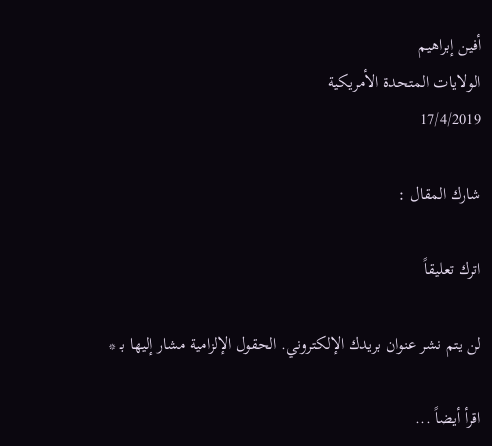أفين إبراهيم
الولايات المتحدة الأمريكية
17/4/2019

شارك المقال :

اترك تعليقاً

لن يتم نشر عنوان بريدك الإلكتروني. الحقول الإلزامية مشار إليها بـ *

اقرأ أيضاً ...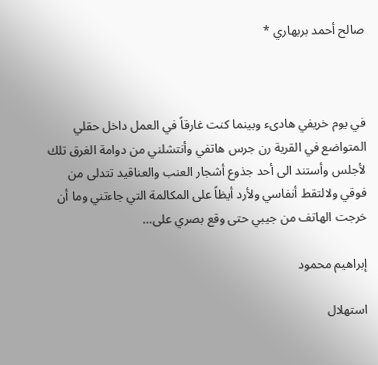صالح أحمد بربهاري *



في يوم خريفي هادىء وبينما كنت غارقاً في العمل داخل حقلي المتواضع في القرية رن جرس هاتفي وأنتشلني من دوامة الغرق تلك لأجلس وأستند الى أحد جذوع أشجار العنب والعناقيد تتدلى من فوقي ولالتقط أنفاسي ولأرد أيظاً على المكالمة التي جاءتني وما أن خرجت الهاتف من جيبي حتى وقع بصري على…

إبراهيم محمود

استهلال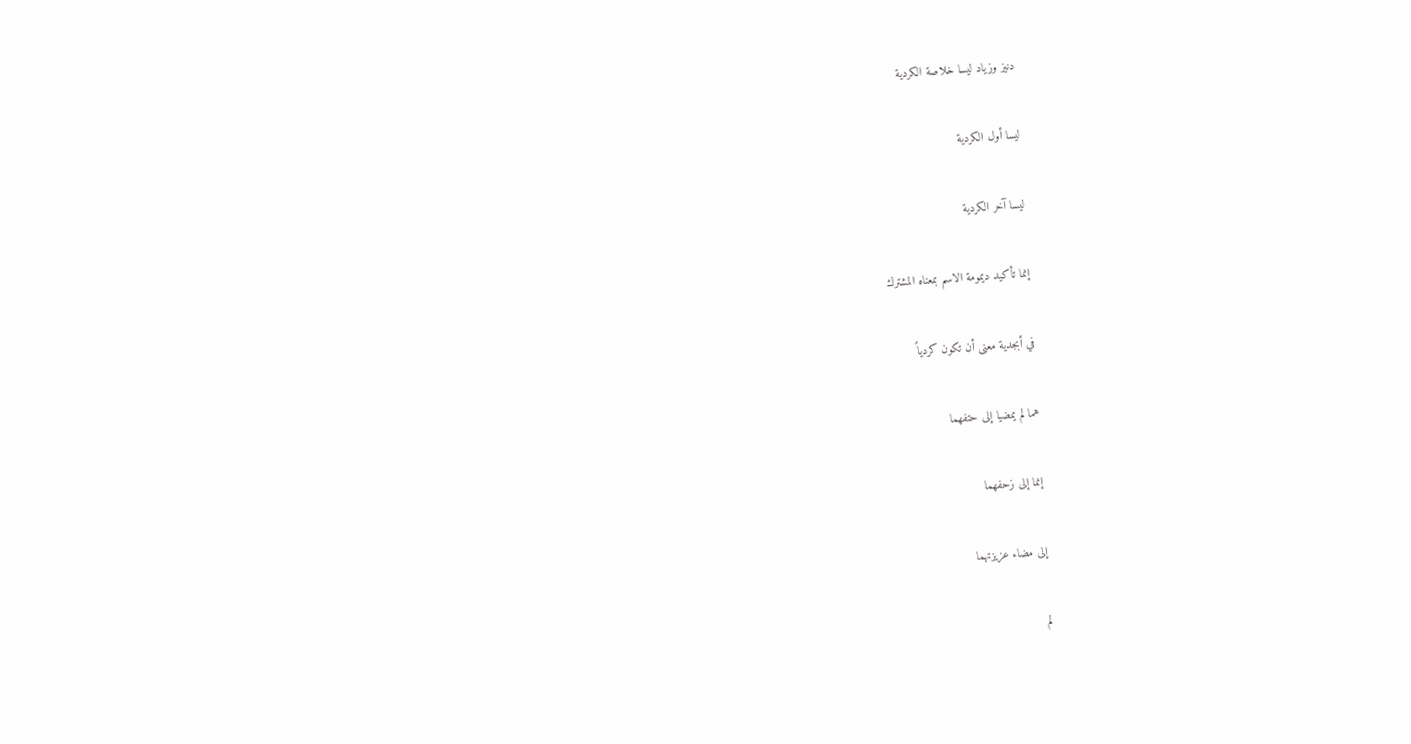دنيز وزياد ليسا خلاصة الكردية

ليسا أول الكردية

ليسا آخر الكردية

إنما تأكيد ديمومة الاسم بمعناه المشترك

في أبجدية معنى أن تكون كردياً

هما لم يمضيا إلى حتفهما

إنما إلى زحفهما

إلى مضاء عزيزتهما

لم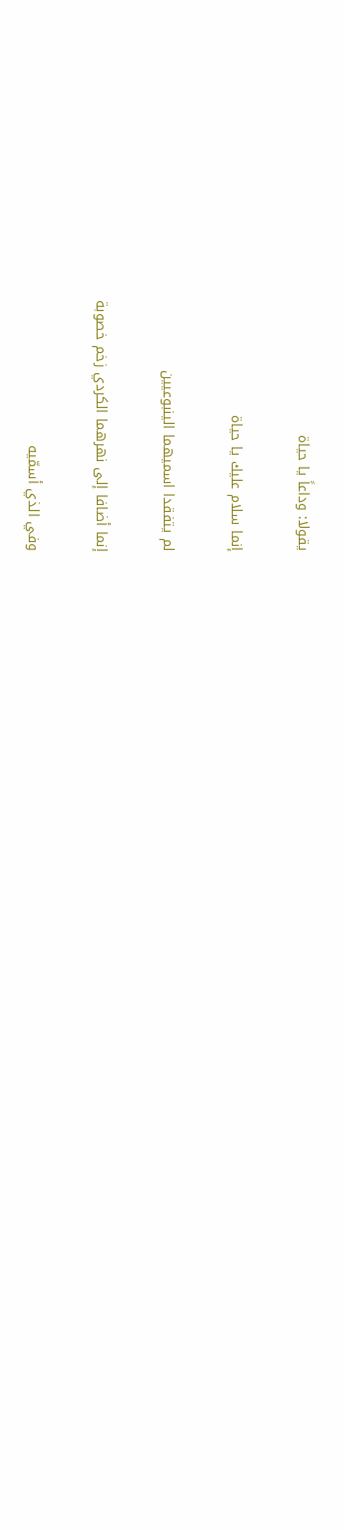يقولا: وداعاً يا حياة

إنما سلام عليك يا حياة

لم يتفقدا اسميهما الينبوعيين

إنما أضافا إلى نهرهما الكردي زخم خصوبة

وفي الذي أسمّيه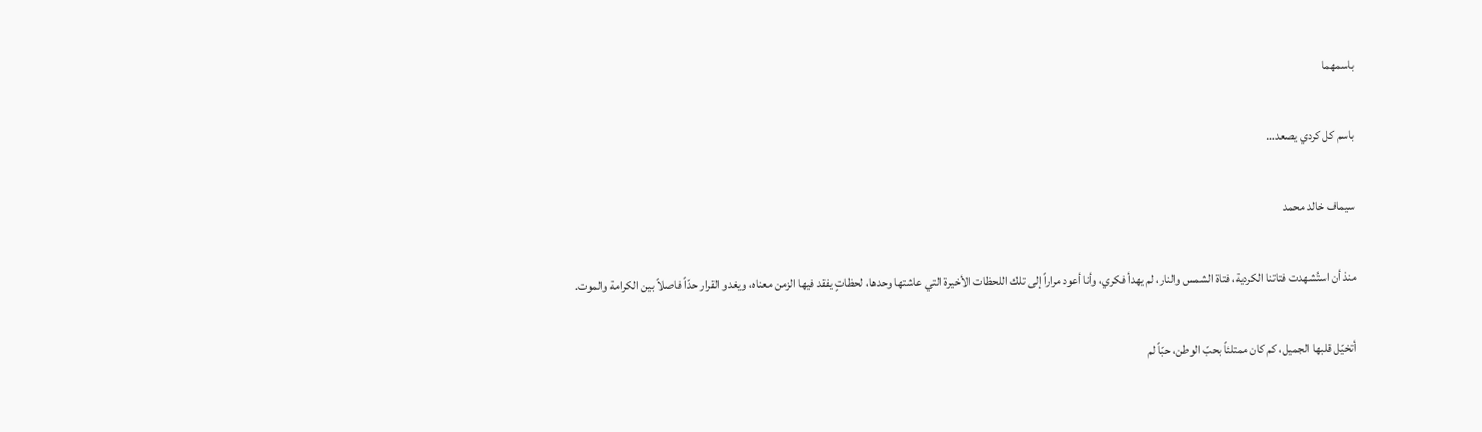باسمهما

باسم كل كردي يصعد…

سيماف خالد محمد

منذ أن استُشهدت فتاتنا الكردية، فتاة الشمس والنار، لم يهدأ فكري، وأنا أعود مراراً إلى تلك اللحظات الأخيرة التي عاشتها وحدها، لحظاتٍ يفقد فيها الزمن معناه، ويغدو القرار حدّاً فاصلاً بين الكرامة والموت.

أتخيّل قلبها الجميل، كم كان ممتلئاً بحبّ الوطن، حبّاً لم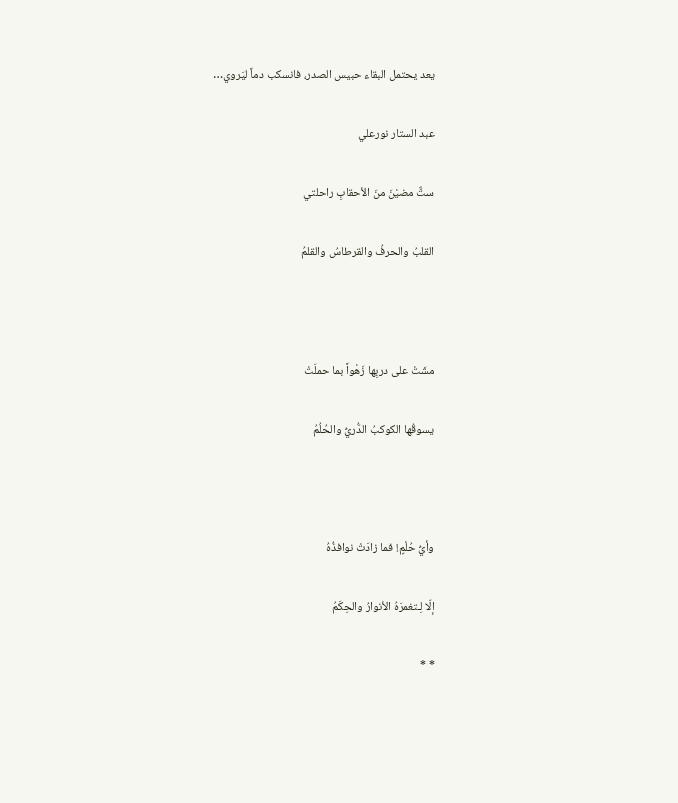يعد يحتمل البقاء حبيس الصدر، فانسكب دماً ليَروي…

عبد الستار نورعلي

ستٌّ مضيْنَ منَ الأحقابِ راحلتي

القلبُ والحرفُ والقرطاسُ والقلمُ



مشَتْ على دربِها زَهْواً بما حملَتْ

يسوقُها الكوكبُ الدُّريُّ والحُلُمُ



وأيُّ حُلْمٍ! فما زادَتْ نوافذُهُ

إلّا لِـتغمرَهُ الأنوارُ والحِكَمُ

* *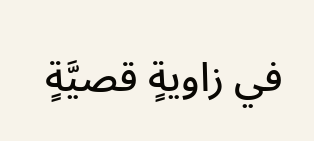في زاويةٍ قصيَّةٍ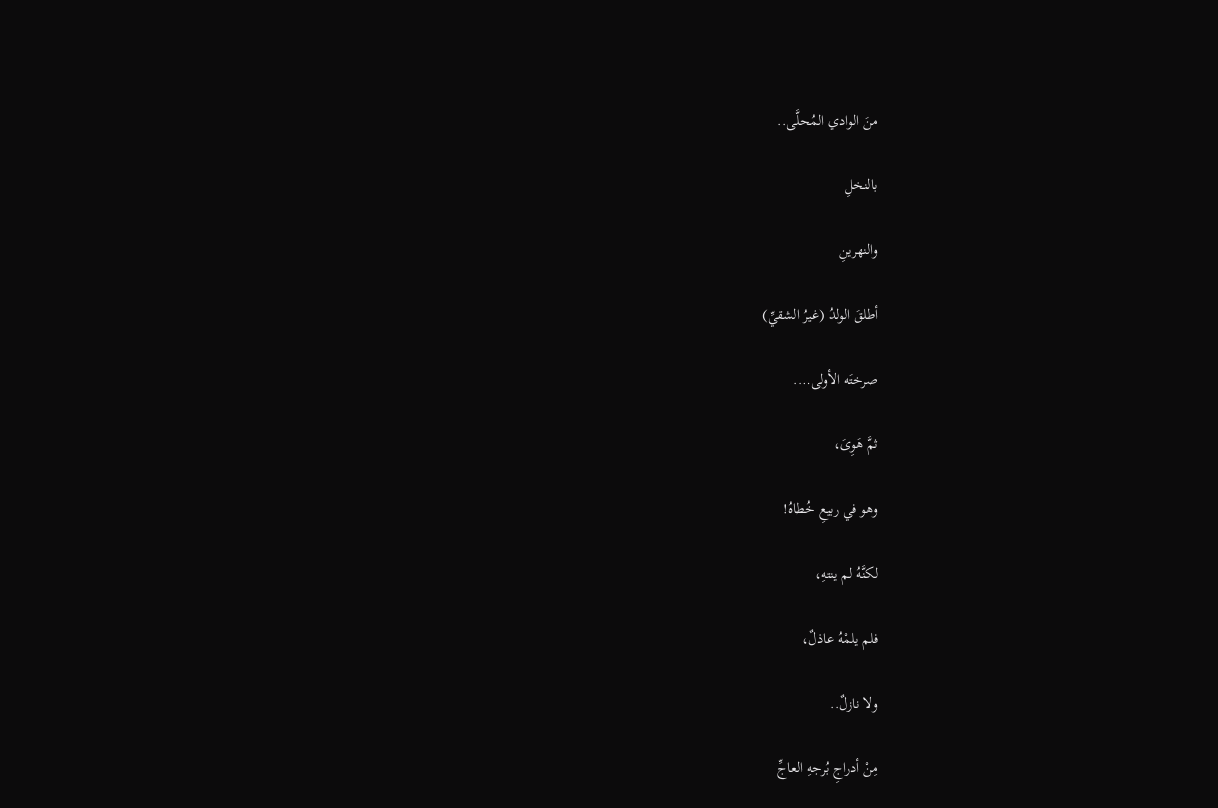منَ الوادي المُحلَّى..

بالنخلِ

والنهرينِ

أطلقَ الولدُ (غيرُ الشقيِّ)

صرختَه الأولى….

ثمَّ هَوِىَ،

وهو في ربيعِ خُطاهُ!

لكنَّهُ لم ينتهِ،

فلم يلمْهُ عاذلٌ،

ولا نازلٌ..

مِنْ أدراجِ بُرجهِ العاجِّ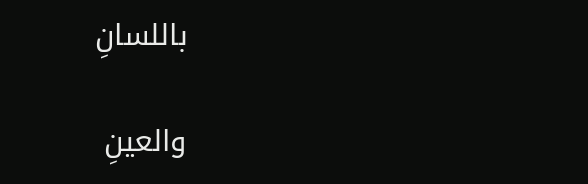باللسانِ

والعينِ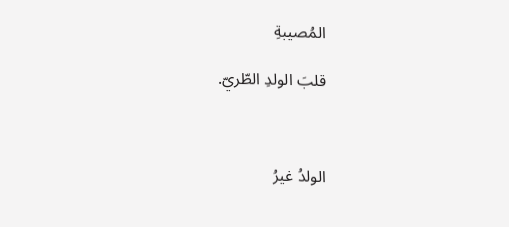المُصيبةِ

قلبَ الولدِ الطّريّ.



الولدُ غيرُ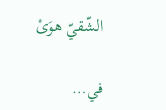الشّقيّ هوَىْ

في…